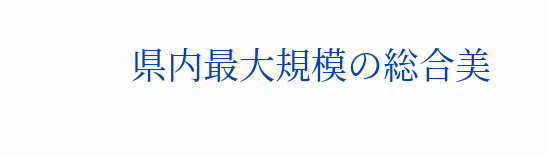県内最大規模の総合美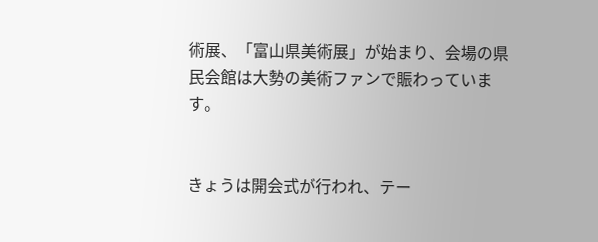術展、「富山県美術展」が始まり、会場の県民会館は大勢の美術ファンで賑わっています。


きょうは開会式が行われ、テー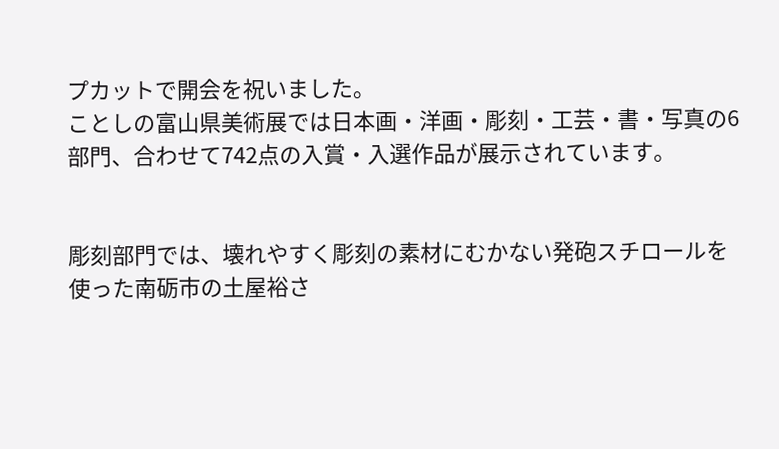プカットで開会を祝いました。
ことしの富山県美術展では日本画・洋画・彫刻・工芸・書・写真の6部門、合わせて742点の入賞・入選作品が展示されています。


彫刻部門では、壊れやすく彫刻の素材にむかない発砲スチロールを使った南砺市の土屋裕さ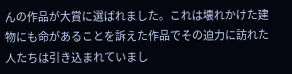んの作品が大賞に選ばれました。これは壊れかけた建物にも命があることを訴えた作品でその迫力に訪れた人たちは引き込まれていまし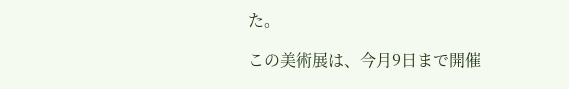た。

この美術展は、今月9日まで開催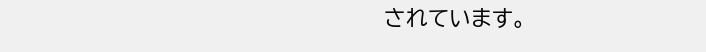されています。